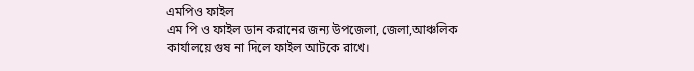এমপিও ফাইল
এম পি ও ফাইল ডান করানের জন্য উপজেলা, জেলা,আঞ্চলিক কার্যালয়ে গুষ না দিলে ফাইল আটকে রাখে।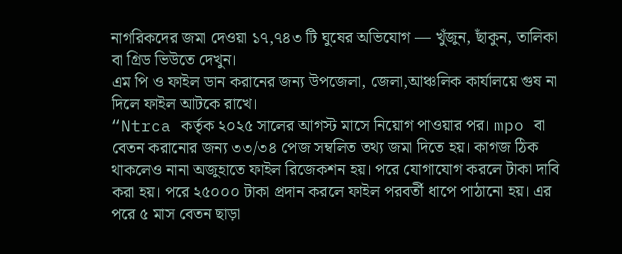নাগরিকদের জমা দেওয়া ১৭,৭৪৩ টি ঘুষের অভিযোগ — খুঁজুন, ছাঁকুন, তালিকা বা গ্রিড ভিউতে দেখুন।
এম পি ও ফাইল ডান করানের জন্য উপজেলা, জেলা,আঞ্চলিক কার্যালয়ে গুষ না দিলে ফাইল আটকে রাখে।
“Ntrca কর্তৃক ২০২৫ সালের আগস্ট মাসে নিয়োগ পাওয়ার পর। mpo বা বেতন করানোর জন্য ৩৩/৩৪ পেজ সম্বলিত তথ্য জমা দিতে হয়। কাগজ ঠিক থাকলেও নানা অজুহাতে ফাইল রিজেকশন হয়। পরে যোগাযোগ করলে টাকা দাবি করা হয়। পরে ২৫০০০ টাকা প্রদান করলে ফাইল পরবর্তী ধাপে পাঠানো হয়। এর পরে ৫ মাস বেতন ছাড়া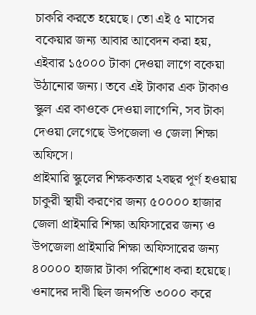চাকরি করতে হয়েছে। তো এই ৫ মাসের বকেয়ার জন্য আবার আবেদন করা হয়, এইবার ১৫০০০ টাকা দেওয়া লাগে বকেয়া উঠানোর জন্য। তবে এই টাকার এক টাকাও স্কুল এর কাওকে দেওয়া লাগেনি, সব টাকা দেওয়া লেগেছে উপজেলা ও জেলা শিক্ষা অফিসে।
প্রাইমারি স্কুলের শিক্ষকতার ২বছর পূর্ণ হওয়ায় চাকুরী স্থায়ী করণের জন্য ৫০০০০ হাজার জেলা প্রাইমারি শিক্ষা অফিসারের জন্য ও উপজেলা প্রাইমারি শিক্ষা অফিসারের জন্য ৪০০০০ হাজার টাকা পরিশোধ করা হয়েছে। ওনাদের দাবী ছিল জনপতি ৩০০০ করে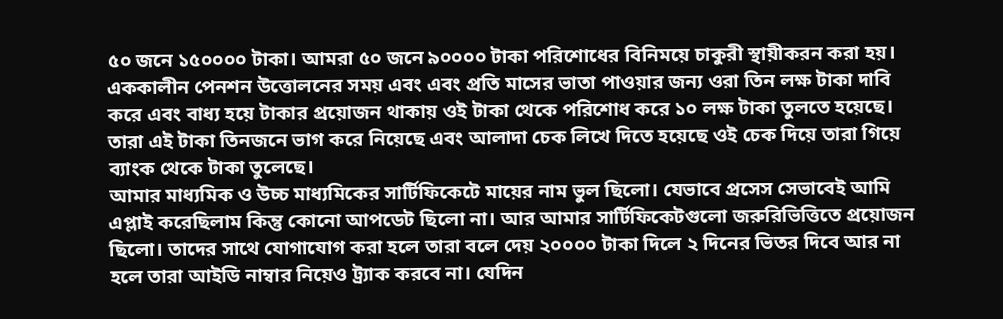৫০ জনে ১৫০০০০ টাকা। আমরা ৫০ জনে ৯০০০০ টাকা পরিশোধের বিনিময়ে চাকুরী স্থায়ীকরন করা হয়।
এককালীন পেনশন উত্তোলনের সময় এবং এবং প্রতি মাসের ভাতা পাওয়ার জন্য ওরা তিন লক্ষ টাকা দাবি করে এবং বাধ্য হয়ে টাকার প্রয়োজন থাকায় ওই টাকা থেকে পরিশোধ করে ১০ লক্ষ টাকা তুলতে হয়েছে। তারা এই টাকা তিনজনে ভাগ করে নিয়েছে এবং আলাদা চেক লিখে দিতে হয়েছে ওই চেক দিয়ে তারা গিয়ে ব্যাংক থেকে টাকা তুলেছে।
আমার মাধ্যমিক ও উচ্চ মাধ্যমিকের সার্টিফিকেটে মায়ের নাম ভুল ছিলো। যেভাবে প্রসেস সেভাবেই আমি এপ্লাই করেছিলাম কিন্তু কোনো আপডেট ছিলো না। আর আমার সার্টিফিকেটগুলো জরুরিভিত্তিতে প্রয়োজন ছিলো। তাদের সাথে যোগাযোগ করা হলে তারা বলে দেয় ২০০০০ টাকা দিলে ২ দিনের ভিতর দিবে আর না হলে তারা আইডি নাম্বার নিয়েও ট্র্যাক করবে না। যেদিন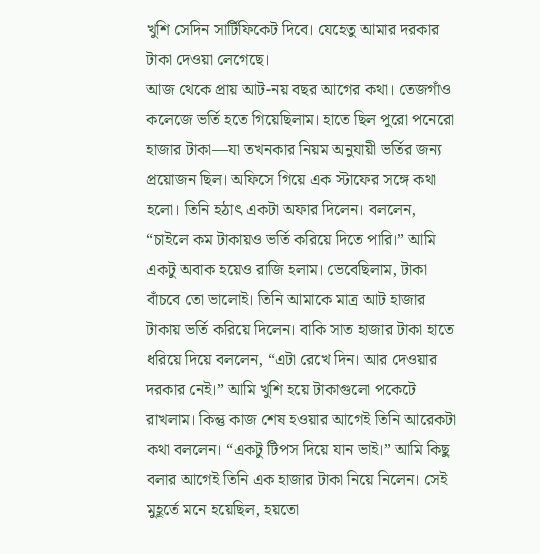খুশি সেদিন সার্টিফিকেট দিবে। যেহেতু আমার দরকার টাকা দেওয়া লেগেছে।
আজ থেকে প্রায় আট-নয় বছর আগের কথা। তেজগাঁও কলেজে ভর্তি হতে গিয়েছিলাম। হাতে ছিল পুরো পনেরো হাজার টাকা—যা তখনকার নিয়ম অনুযায়ী ভর্তির জন্য প্রয়োজন ছিল। অফিসে গিয়ে এক স্টাফের সঙ্গে কথা হলো। তিনি হঠাৎ একটা অফার দিলেন। বললেন, “চাইলে কম টাকায়ও ভর্তি করিয়ে দিতে পারি।” আমি একটু অবাক হয়েও রাজি হলাম। ভেবেছিলাম, টাকা বাঁচবে তো ভালোই। তিনি আমাকে মাত্র আট হাজার টাকায় ভর্তি করিয়ে দিলেন। বাকি সাত হাজার টাকা হাতে ধরিয়ে দিয়ে বললেন, “এটা রেখে দিন। আর দেওয়ার দরকার নেই।” আমি খুশি হয়ে টাকাগুলো পকেটে রাখলাম। কিন্তু কাজ শেষ হওয়ার আগেই তিনি আরেকটা কথা বললেন। “একটু টিপস দিয়ে যান ভাই।” আমি কিছু বলার আগেই তিনি এক হাজার টাকা নিয়ে নিলেন। সেই মুহূর্তে মনে হয়েছিল, হয়তো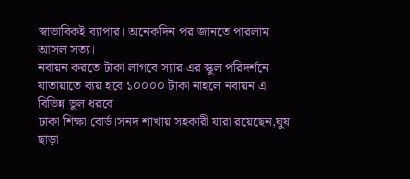স্বাভাবিকই ব্যাপার। অনেকদিন পর জানতে পারলাম আসল সত্য।
নবায়ন করতে টাকা লাগবে স্যার এর স্কুল পরিদর্শনে যাতায়াতে ব্যয় হবে ১০০০০ টাকা নাহলে নবায়ন এ বিভিন্ন ভুল ধরবে
ঢাকা শিক্ষা বোর্ড।সনদ শাখায় সহকারী যারা রয়েছেন,ঘুষ ছাড়া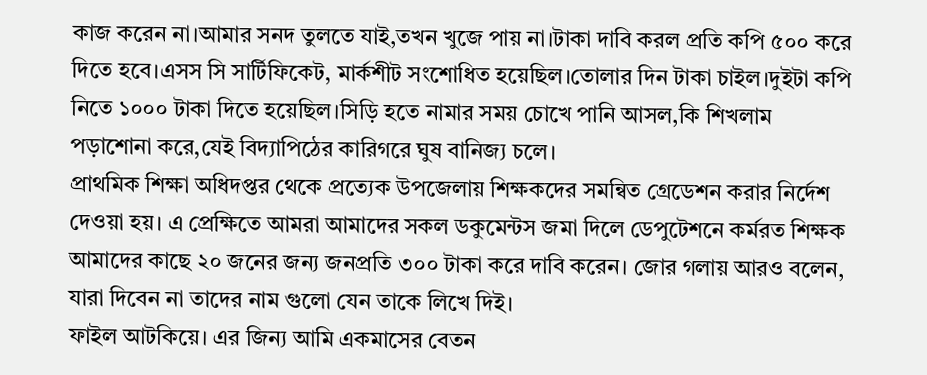কাজ করেন না।আমার সনদ তুলতে যাই,তখন খুজে পায় না।টাকা দাবি করল প্রতি কপি ৫০০ করে দিতে হবে।এসস সি সার্টিফিকেট, মার্কশীট সংশোধিত হয়েছিল।তোলার দিন টাকা চাইল।দুইটা কপি নিতে ১০০০ টাকা দিতে হয়েছিল।সিড়ি হতে নামার সময় চোখে পানি আসল,কি শিখলাম পড়াশোনা করে,যেই বিদ্যাপিঠের কারিগরে ঘুষ বানিজ্য চলে।
প্রাথমিক শিক্ষা অধিদপ্তর থেকে প্রত্যেক উপজেলায় শিক্ষকদের সমন্বিত গ্রেডেশন করার নির্দেশ দেওয়া হয়। এ প্রেক্ষিতে আমরা আমাদের সকল ডকুমেন্টস জমা দিলে ডেপুটেশনে কর্মরত শিক্ষক আমাদের কাছে ২০ জনের জন্য জনপ্রতি ৩০০ টাকা করে দাবি করেন। জোর গলায় আরও বলেন, যারা দিবেন না তাদের নাম গুলো যেন তাকে লিখে দিই।
ফাইল আটকিয়ে। এর জিন্য আমি একমাসের বেতন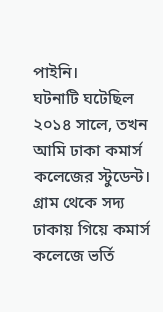পাইনি।
ঘটনাটি ঘটেছিল ২০১৪ সালে, তখন আমি ঢাকা কমার্স কলেজের স্টুডেন্ট। গ্রাম থেকে সদ্য ঢাকায় গিয়ে কমার্স কলেজে ভর্তি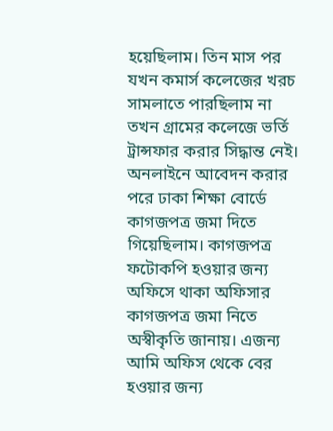হয়েছিলাম। তিন মাস পর যখন কমার্স কলেজের খরচ সামলাতে পারছিলাম না তখন গ্রামের কলেজে ভর্তি ট্রান্সফার করার সিদ্ধান্ত নেই। অনলাইনে আবেদন করার পরে ঢাকা শিক্ষা বোর্ডে কাগজপত্র জমা দিতে গিয়েছিলাম। কাগজপত্র ফটোকপি হওয়ার জন্য অফিসে থাকা অফিসার কাগজপত্র জমা নিতে অস্বীকৃতি জানায়। এজন্য আমি অফিস থেকে বের হওয়ার জন্য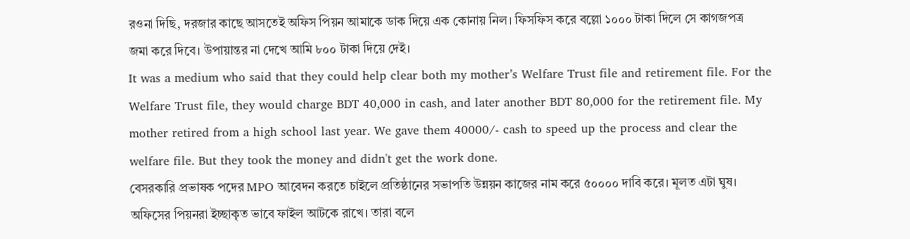রওনা দিছি, দরজার কাছে আসতেই অফিস পিয়ন আমাকে ডাক দিয়ে এক কোনায় নিল। ফিসফিস করে বল্লো ১০০০ টাকা দিলে সে কাগজপত্র জমা করে দিবে। উপায়ান্তর না দেখে আমি ৮০০ টাকা দিয়ে দেই।
It was a medium who said that they could help clear both my mother’s Welfare Trust file and retirement file. For the Welfare Trust file, they would charge BDT 40,000 in cash, and later another BDT 80,000 for the retirement file. My mother retired from a high school last year. We gave them 40000/- cash to speed up the process and clear the welfare file. But they took the money and didn't get the work done.
বেসরকারি প্রভাষক পদের MPO আবেদন করতে চাইলে প্রতিষ্ঠানের সভাপতি উন্নয়ন কাজের নাম করে ৫০০০০ দাবি করে। মূলত এটা ঘুষ।
অফিসের পিয়নরা ইচ্ছাকৃত ভাবে ফাইল আটকে রাখে। তারা বলে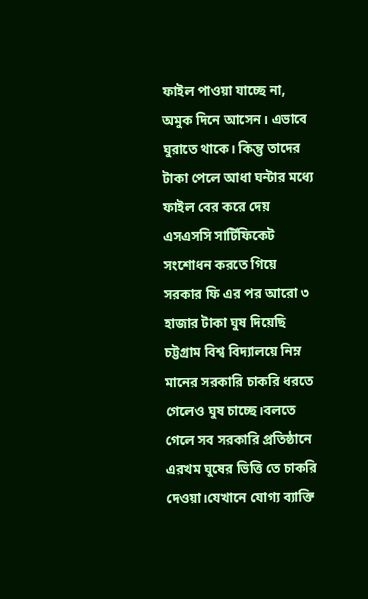ফাইল পাওয়া যাচ্ছে না, অমুক দিনে আসেন। এভাবে ঘুরাতে থাকে। কিন্তু তাদের টাকা পেলে আধা ঘন্টার মধ্যে ফাইল বের করে দেয়
এসএসসি সার্টিফিকেট সংশোধন করতে গিয়ে সরকার ফি এর পর আরো ৩ হাজার টাকা ঘুষ দিয়েছি
চট্টগ্রাম বিশ্ব বিদ্যালয়ে নিম্ন মানের সরকারি চাকরি ধরতে গেলেও ঘুষ চাচ্ছে।বলতে গেলে সব সরকারি প্রতিষ্ঠানে এরখম ঘুষের ভিত্তি তে চাকরি দেওয়া।যেখানে যোগ্য ব্যাক্তি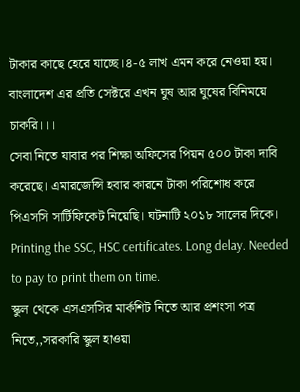টাকার কাছে হেরে যাচ্ছে।৪-৫ লাখ এমন করে নেওয়া হয়। বাংলাদেশ এর প্রতি সেক্টরে এখন ঘুষ আর ঘুষের বিনিময়ে চাকরি।।।
সেবা নিতে যাবার পর শিক্ষা অফিসের পিয়ন ৫০০ টাকা দাবি করেছে। এমারজেন্সি হবার কারনে টাকা পরিশোধ করে পিএসসি সার্টিফিকেট নিয়েছি। ঘটনাটি ২০১৮ সালের দিকে।
Printing the SSC, HSC certificates. Long delay. Needed to pay to print them on time.
স্কুল থেকে এসএসসির মার্কশিট নিতে আর প্রশংসা পত্র নিতে,,সরকারি স্কুল হাওয়া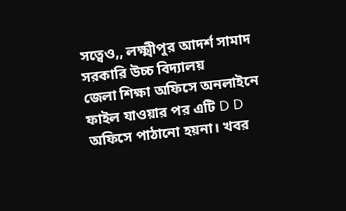সত্বেও,, লক্ষ্মীপুর আদর্শ সামাদ সরকারি উচ্চ বিদ্যালয়
জেলা শিক্ষা অফিসে অনলাইনে ফাইল যাওয়ার পর এটি D D অফিসে পাঠানো হয়না। খবর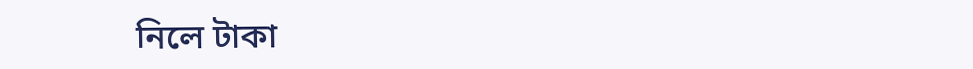নিলে টাকা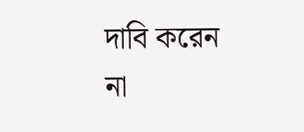দাবি করেন না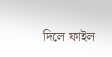দিলে ফাইল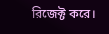রিজেক্ট করে।